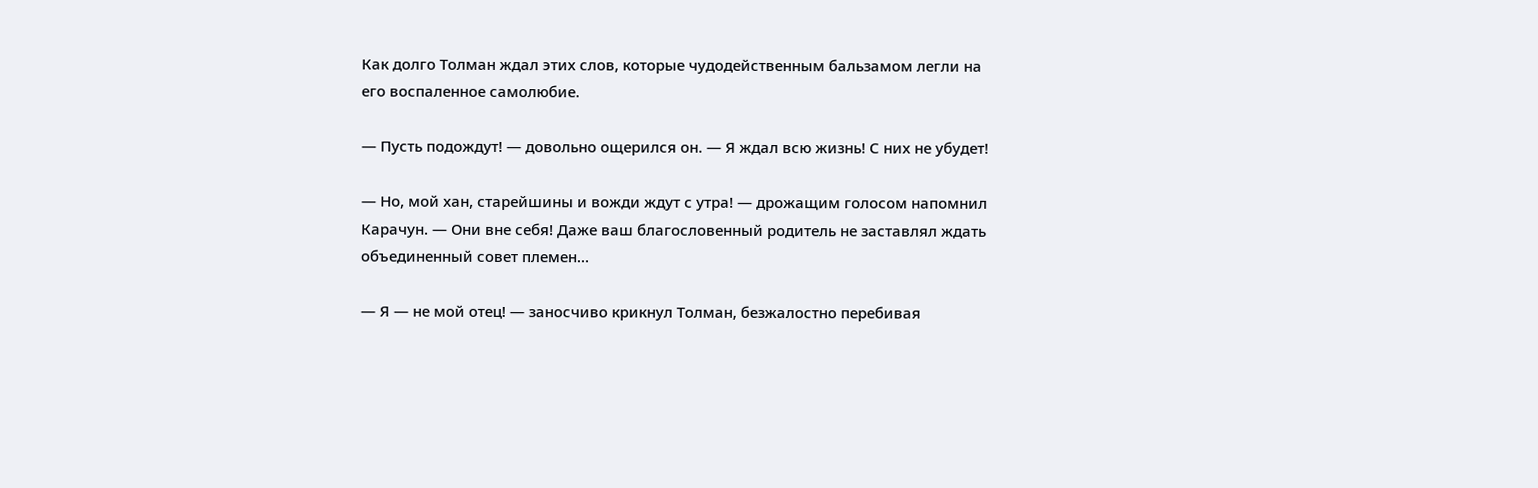Как долго Толман ждал этих слов, которые чудодейственным бальзамом легли на его воспаленное самолюбие.

— Пусть подождут! — довольно ощерился он. — Я ждал всю жизнь! С них не убудет!

— Но, мой хан, старейшины и вожди ждут с утра! — дрожащим голосом напомнил Карачун. — Они вне себя! Даже ваш благословенный родитель не заставлял ждать объединенный совет племен…

— Я — не мой отец! — заносчиво крикнул Толман, безжалостно перебивая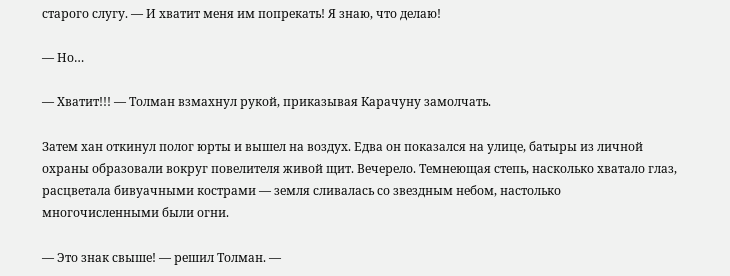старого слугу. — И хватит меня им попрекать! Я знаю, что делаю!

— Но…

— Хватит!!! — Толман взмахнул рукой, приказывая Карачуну замолчать.

Затем хан откинул полог юрты и вышел на воздух. Едва он показался на улице, батыры из личной охраны образовали вокруг повелителя живой щит. Вечерело. Темнеющая степь, насколько хватало глаз, расцветала бивуачными кострами — земля сливалась со звездным небом, настолько многочисленными были огни.

— Это знак свыше! — решил Толман. —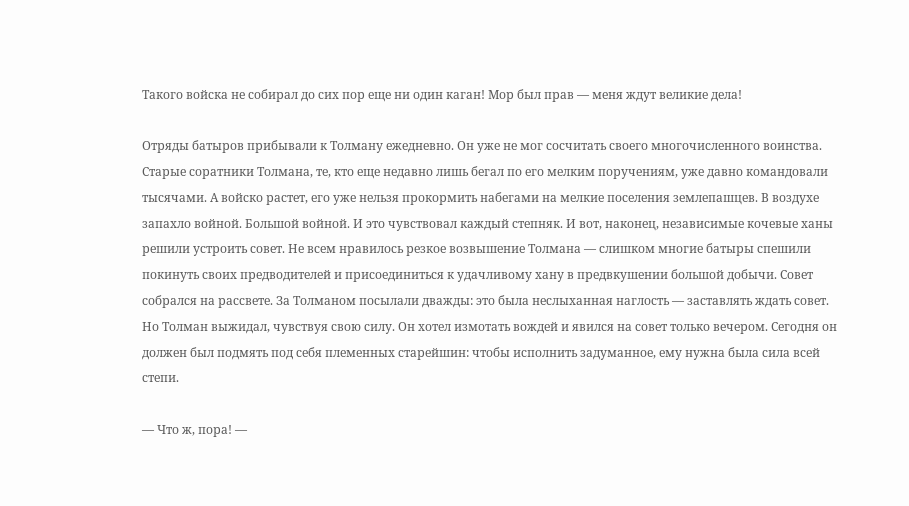Такого войска не собирал до сих пор еще ни один каган! Мор был прав — меня ждут великие дела!

Отряды батыров прибывали к Толману ежедневно. Он уже не мог сосчитать своего многочисленного воинства. Старые соратники Толмана, те, кто еще недавно лишь бегал по его мелким поручениям, уже давно командовали тысячами. А войско растет, его уже нельзя прокормить набегами на мелкие поселения землепашцев. В воздухе запахло войной. Большой войной. И это чувствовал каждый степняк. И вот, наконец, независимые кочевые ханы решили устроить совет. Не всем нравилось резкое возвышение Толмана — слишком многие батыры спешили покинуть своих предводителей и присоединиться к удачливому хану в предвкушении большой добычи. Совет собрался на рассвете. За Толманом посылали дважды: это была неслыханная наглость — заставлять ждать совет. Но Толман выжидал, чувствуя свою силу. Он хотел измотать вождей и явился на совет только вечером. Сегодня он должен был подмять под себя племенных старейшин: чтобы исполнить задуманное, ему нужна была сила всей степи.

— Что ж, пора! —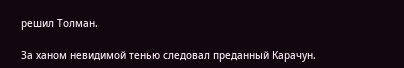решил Толман.

За ханом невидимой тенью следовал преданный Карачун.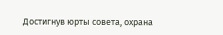Достигнув юрты совета, охрана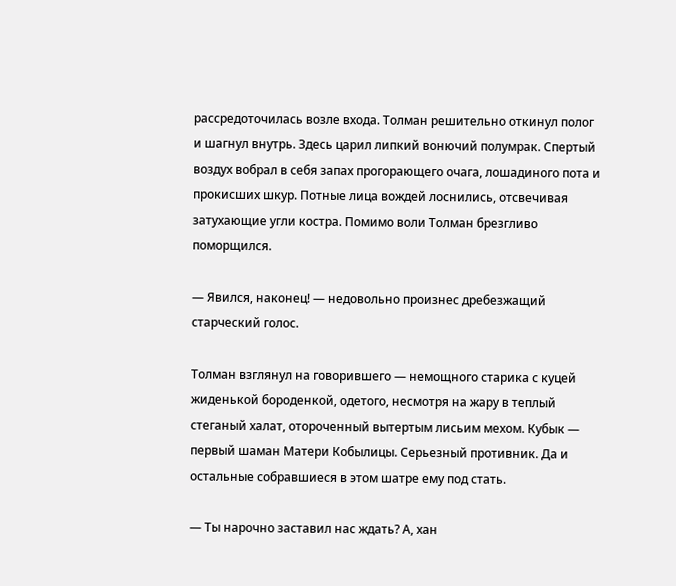рассредоточилась возле входа. Толман решительно откинул полог и шагнул внутрь. Здесь царил липкий вонючий полумрак. Спертый воздух вобрал в себя запах прогорающего очага, лошадиного пота и прокисших шкур. Потные лица вождей лоснились, отсвечивая затухающие угли костра. Помимо воли Толман брезгливо поморщился.

— Явился, наконец! — недовольно произнес дребезжащий старческий голос.

Толман взглянул на говорившего — немощного старика с куцей жиденькой бороденкой, одетого, несмотря на жару в теплый стеганый халат, отороченный вытертым лисьим мехом. Кубык — первый шаман Матери Кобылицы. Серьезный противник. Да и остальные собравшиеся в этом шатре ему под стать.

— Ты нарочно заставил нас ждать? А, хан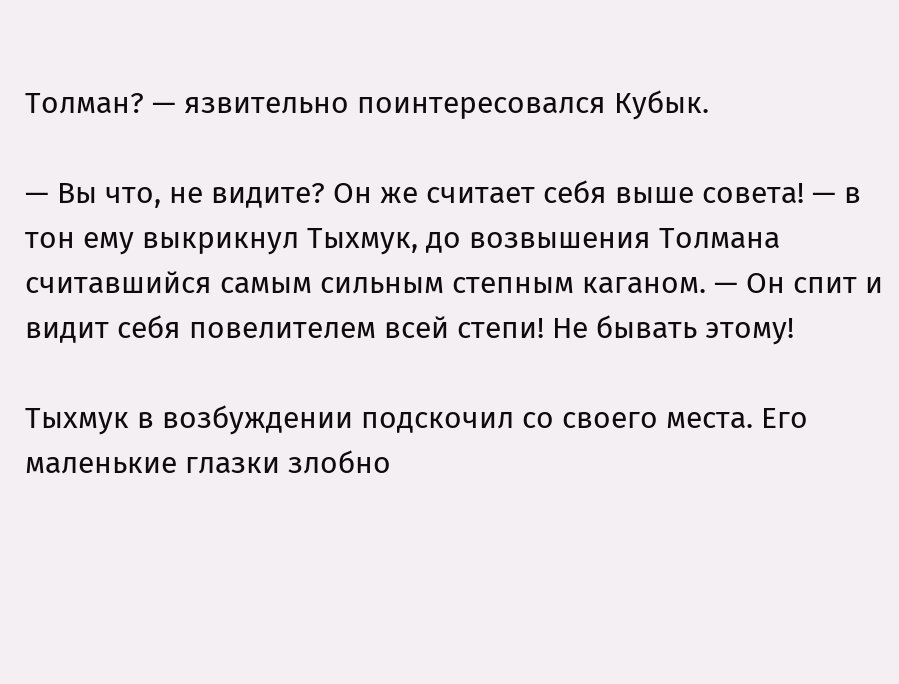Толман? — язвительно поинтересовался Кубык.

— Вы что, не видите? Он же считает себя выше совета! — в тон ему выкрикнул Тыхмук, до возвышения Толмана считавшийся самым сильным степным каганом. — Он спит и видит себя повелителем всей степи! Не бывать этому!

Тыхмук в возбуждении подскочил со своего места. Его маленькие глазки злобно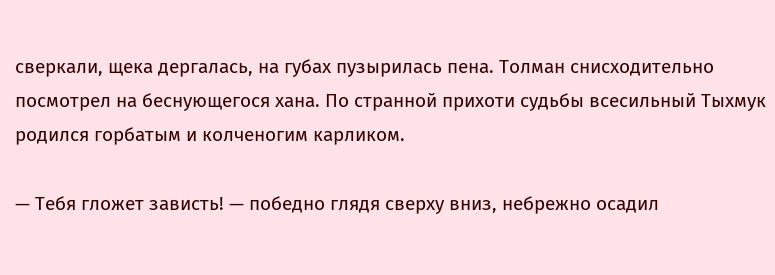сверкали, щека дергалась, на губах пузырилась пена. Толман снисходительно посмотрел на беснующегося хана. По странной прихоти судьбы всесильный Тыхмук родился горбатым и колченогим карликом.

— Тебя гложет зависть! — победно глядя сверху вниз, небрежно осадил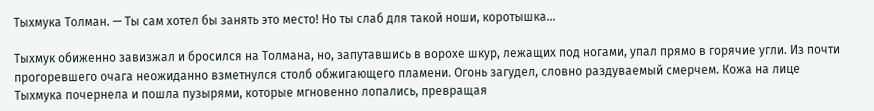Тыхмука Толман. — Ты сам хотел бы занять это место! Но ты слаб для такой ноши, коротышка…

Тыхмук обиженно завизжал и бросился на Толмана, но, запутавшись в ворохе шкур, лежащих под ногами, упал прямо в горячие угли. Из почти прогоревшего очага неожиданно взметнулся столб обжигающего пламени. Огонь загудел, словно раздуваемый смерчем. Кожа на лице Тыхмука почернела и пошла пузырями, которые мгновенно лопались, превращая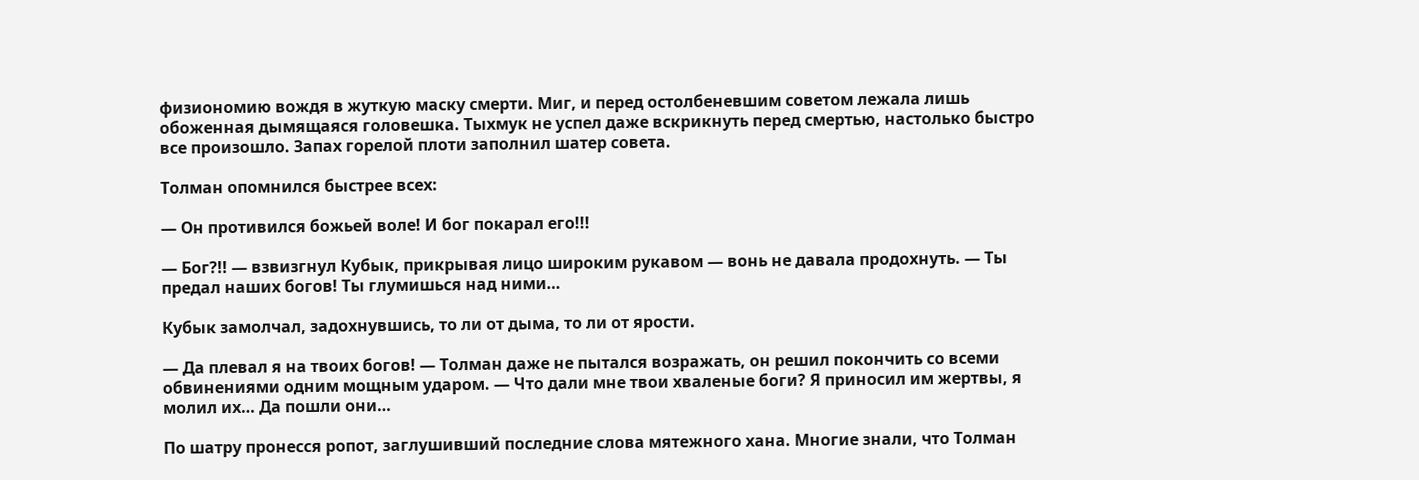физиономию вождя в жуткую маску смерти. Миг, и перед остолбеневшим советом лежала лишь обоженная дымящаяся головешка. Тыхмук не успел даже вскрикнуть перед смертью, настолько быстро все произошло. Запах горелой плоти заполнил шатер совета.

Толман опомнился быстрее всех:

— Он противился божьей воле! И бог покарал его!!!

— Бог?!! — взвизгнул Кубык, прикрывая лицо широким рукавом — вонь не давала продохнуть. — Ты предал наших богов! Ты глумишься над ними…

Кубык замолчал, задохнувшись, то ли от дыма, то ли от ярости.

— Да плевал я на твоих богов! — Толман даже не пытался возражать, он решил покончить со всеми обвинениями одним мощным ударом. — Что дали мне твои хваленые боги? Я приносил им жертвы, я молил их… Да пошли они…

По шатру пронесся ропот, заглушивший последние слова мятежного хана. Многие знали, что Толман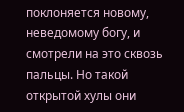поклоняется новому, неведомому богу, и смотрели на это сквозь пальцы. Но такой открытой хулы они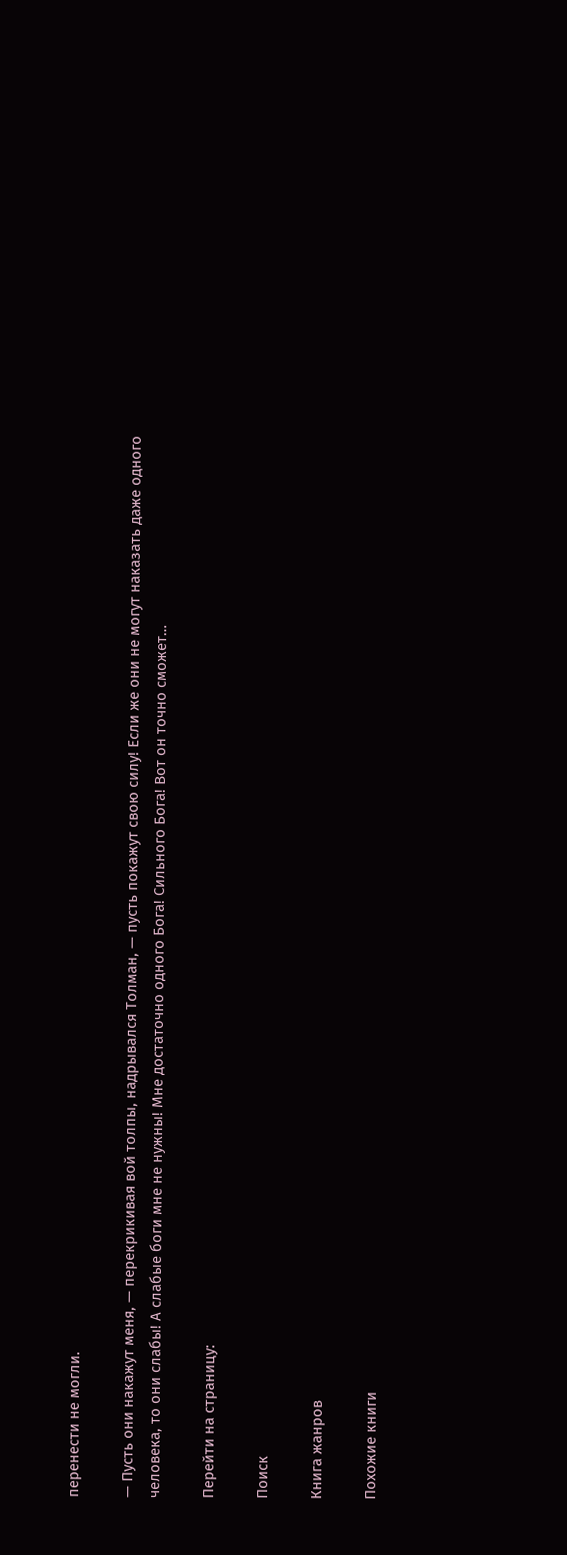перенести не могли.

— Пусть они накажут меня, — перекрикивая вой толпы, надрывался Толман, — пусть покажут свою силу! Если же они не могут наказать даже одного человека, то они слабы! А слабые боги мне не нужны! Мне достаточно одного Бога! Сильного Бога! Вот он точно сможет…

Перейти на страницу:

Поиск

Книга жанров

Похожие книги